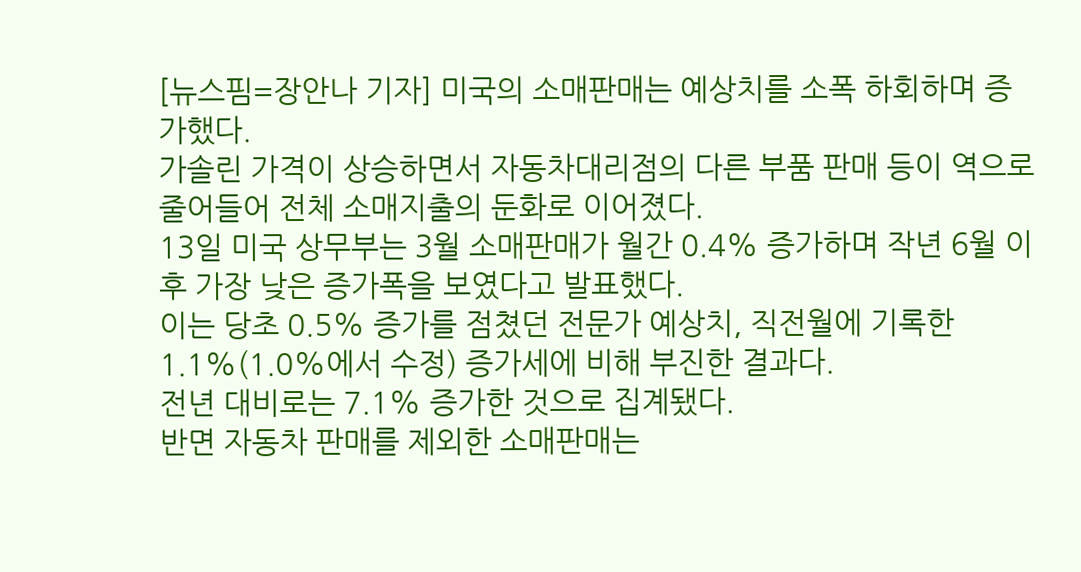[뉴스핌=장안나 기자] 미국의 소매판매는 예상치를 소폭 하회하며 증가했다.
가솔린 가격이 상승하면서 자동차대리점의 다른 부품 판매 등이 역으로 줄어들어 전체 소매지출의 둔화로 이어졌다.
13일 미국 상무부는 3월 소매판매가 월간 0.4% 증가하며 작년 6월 이후 가장 낮은 증가폭을 보였다고 발표했다.
이는 당초 0.5% 증가를 점쳤던 전문가 예상치, 직전월에 기록한 1.1%(1.0%에서 수정) 증가세에 비해 부진한 결과다.
전년 대비로는 7.1% 증가한 것으로 집계됐다.
반면 자동차 판매를 제외한 소매판매는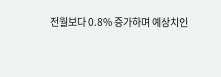전월보다 0.8% 증가하며 예상치인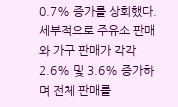0.7% 증가를 상회했다.
세부적으로 주유소 판매와 가구 판매가 각각 2.6% 및 3.6% 증가하며 전체 판매를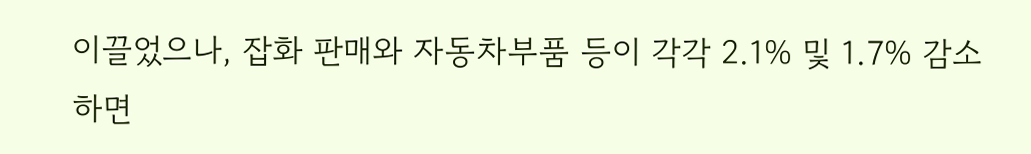이끌었으나, 잡화 판매와 자동차부품 등이 각각 2.1% 및 1.7% 감소하면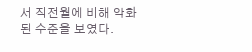서 직전월에 비해 악화된 수준을 보였다.